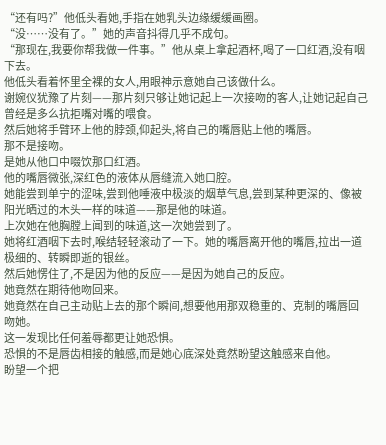“还有吗?”他低头看她,手指在她乳头边缘缓缓画圈。
“没……没有了。”她的声音抖得几乎不成句。
“那现在,我要你帮我做一件事。”他从桌上拿起酒杯,喝了一口红酒,没有咽下去。
他低头看着怀里全裸的女人,用眼神示意她自己该做什么。
谢婉仪犹豫了片刻——那片刻只够让她记起上一次接吻的客人,让她记起自己曾经是多么抗拒嘴对嘴的喂食。
然后她将手臂环上他的脖颈,仰起头,将自己的嘴唇贴上他的嘴唇。
那不是接吻。
是她从他口中啜饮那口红酒。
他的嘴唇微张,深红色的液体从唇缝流入她口腔。
她能尝到单宁的涩味,尝到他唾液中极淡的烟草气息,尝到某种更深的、像被阳光晒过的木头一样的味道——那是他的味道。
上次她在他胸膛上闻到的味道,这一次她尝到了。
她将红酒咽下去时,喉结轻轻滚动了一下。她的嘴唇离开他的嘴唇,拉出一道极细的、转瞬即逝的银丝。
然后她愣住了,不是因为他的反应——是因为她自己的反应。
她竟然在期待他吻回来。
她竟然在自己主动贴上去的那个瞬间,想要他用那双稳重的、克制的嘴唇回吻她。
这一发现比任何羞辱都更让她恐惧。
恐惧的不是唇齿相接的触感,而是她心底深处竟然盼望这触感来自他。
盼望一个把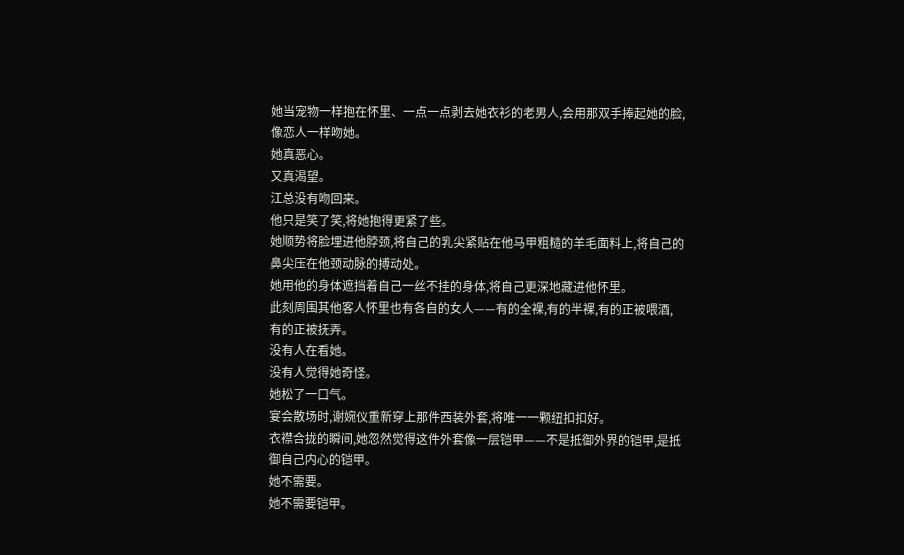她当宠物一样抱在怀里、一点一点剥去她衣衫的老男人,会用那双手捧起她的脸,像恋人一样吻她。
她真恶心。
又真渴望。
江总没有吻回来。
他只是笑了笑,将她抱得更紧了些。
她顺势将脸埋进他脖颈,将自己的乳尖紧贴在他马甲粗糙的羊毛面料上,将自己的鼻尖压在他颈动脉的搏动处。
她用他的身体遮挡着自己一丝不挂的身体,将自己更深地藏进他怀里。
此刻周围其他客人怀里也有各自的女人——有的全裸,有的半裸,有的正被喂酒,有的正被抚弄。
没有人在看她。
没有人觉得她奇怪。
她松了一口气。
宴会散场时,谢婉仪重新穿上那件西装外套,将唯一一颗纽扣扣好。
衣襟合拢的瞬间,她忽然觉得这件外套像一层铠甲——不是抵御外界的铠甲,是抵御自己内心的铠甲。
她不需要。
她不需要铠甲。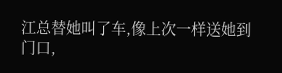江总替她叫了车,像上次一样送她到门口,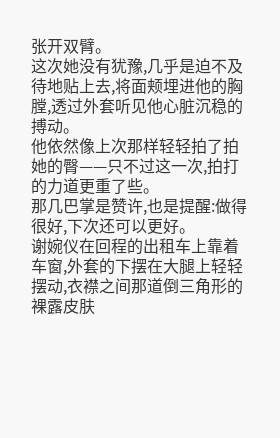张开双臂。
这次她没有犹豫,几乎是迫不及待地贴上去,将面颊埋进他的胸膛,透过外套听见他心脏沉稳的搏动。
他依然像上次那样轻轻拍了拍她的臀——只不过这一次,拍打的力道更重了些。
那几巴掌是赞许,也是提醒:做得很好,下次还可以更好。
谢婉仪在回程的出租车上靠着车窗,外套的下摆在大腿上轻轻摆动,衣襟之间那道倒三角形的裸露皮肤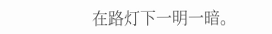在路灯下一明一暗。